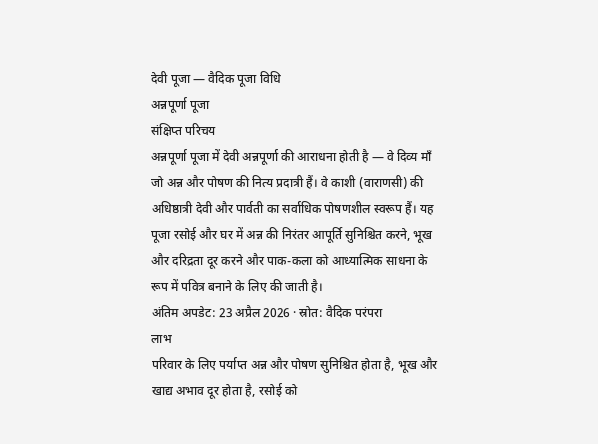देवी पूजा — वैदिक पूजा विधि
अन्नपूर्णा पूजा
संक्षिप्त परिचय
अन्नपूर्णा पूजा में देवी अन्नपूर्णा की आराधना होती है — वे दिव्य माँ जो अन्न और पोषण की नित्य प्रदात्री हैं। वे काशी (वाराणसी) की अधिष्ठात्री देवी और पार्वती का सर्वाधिक पोषणशील स्वरूप हैं। यह पूजा रसोई और घर में अन्न की निरंतर आपूर्ति सुनिश्चित करने, भूख और दरिद्रता दूर करने और पाक-कला को आध्यात्मिक साधना के रूप में पवित्र बनाने के लिए की जाती है।
अंतिम अपडेट: 23 अप्रैल 2026 · स्रोत: वैदिक परंपरा
लाभ
परिवार के लिए पर्याप्त अन्न और पोषण सुनिश्चित होता है, भूख और खाद्य अभाव दूर होता है, रसोई को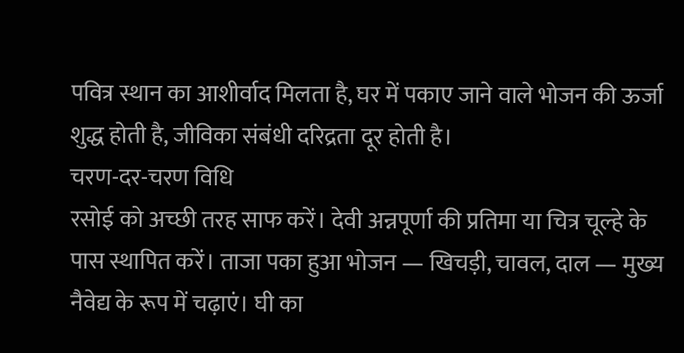पवित्र स्थान का आशीर्वाद मिलता है, घर में पकाए जाने वाले भोजन की ऊर्जा शुद्ध होती है, जीविका संबंधी दरिद्रता दूर होती है।
चरण-दर-चरण विधि
रसोई को अच्छी तरह साफ करें। देवी अन्नपूर्णा की प्रतिमा या चित्र चूल्हे के पास स्थापित करें। ताजा पका हुआ भोजन — खिचड़ी, चावल, दाल — मुख्य नैवेद्य के रूप में चढ़ाएं। घी का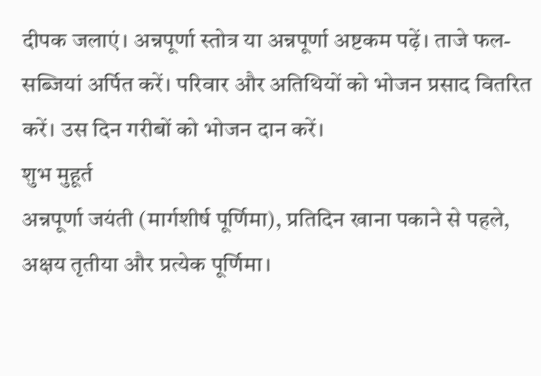दीपक जलाएं। अन्नपूर्णा स्तोत्र या अन्नपूर्णा अष्टकम पढ़ें। ताजे फल-सब्जियां अर्पित करें। परिवार और अतिथियों को भोजन प्रसाद वितरित करें। उस दिन गरीबों को भोजन दान करें।
शुभ मुहूर्त
अन्नपूर्णा जयंती (मार्गशीर्ष पूर्णिमा), प्रतिदिन खाना पकाने से पहले, अक्षय तृतीया और प्रत्येक पूर्णिमा।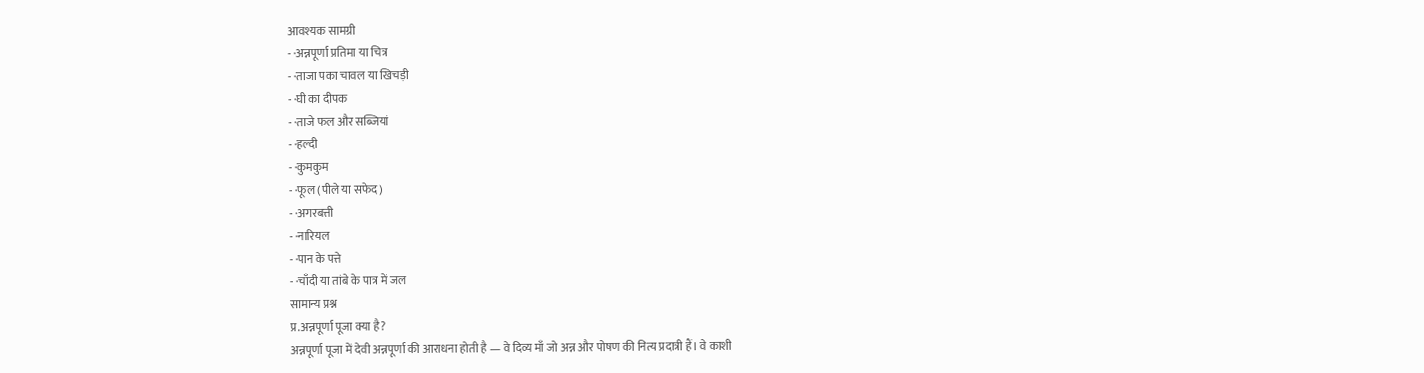आवश्यक सामग्री
- ·अन्नपूर्णा प्रतिमा या चित्र
- ·ताजा पका चावल या खिचड़ी
- ·घी का दीपक
- ·ताजे फल और सब्जियां
- ·हल्दी
- ·कुमकुम
- ·फूल (पीले या सफेद)
- ·अगरबत्ती
- ·नारियल
- ·पान के पत्ते
- ·चाँदी या तांबे के पात्र में जल
सामान्य प्रश्न
प्र.अन्नपूर्णा पूजा क्या है?
अन्नपूर्णा पूजा में देवी अन्नपूर्णा की आराधना होती है — वे दिव्य माँ जो अन्न और पोषण की नित्य प्रदात्री हैं। वे काशी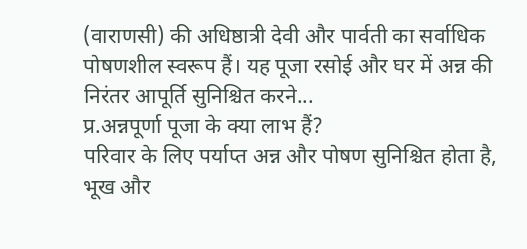(वाराणसी) की अधिष्ठात्री देवी और पार्वती का सर्वाधिक पोषणशील स्वरूप हैं। यह पूजा रसोई और घर में अन्न की निरंतर आपूर्ति सुनिश्चित करने...
प्र.अन्नपूर्णा पूजा के क्या लाभ हैं?
परिवार के लिए पर्याप्त अन्न और पोषण सुनिश्चित होता है, भूख और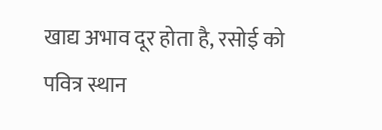खाद्य अभाव दूर होता है, रसोई को पवित्र स्थान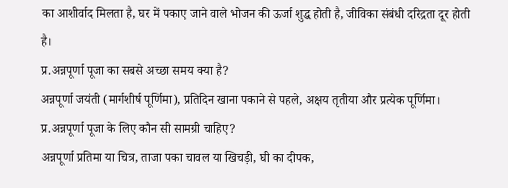का आशीर्वाद मिलता है, घर में पकाए जाने वाले भोजन की ऊर्जा शुद्ध होती है, जीविका संबंधी दरिद्रता दूर होती है।
प्र.अन्नपूर्णा पूजा का सबसे अच्छा समय क्या है?
अन्नपूर्णा जयंती (मार्गशीर्ष पूर्णिमा), प्रतिदिन खाना पकाने से पहले, अक्षय तृतीया और प्रत्येक पूर्णिमा।
प्र.अन्नपूर्णा पूजा के लिए कौन सी सामग्री चाहिए?
अन्नपूर्णा प्रतिमा या चित्र, ताजा पका चावल या खिचड़ी, घी का दीपक,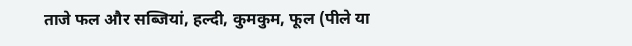ताजे फल और सब्जियां, हल्दी, कुमकुम, फूल (पीले या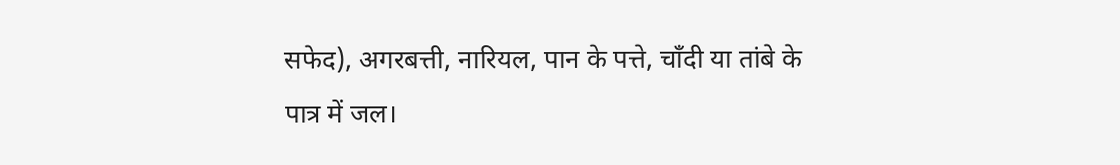सफेद), अगरबत्ती, नारियल, पान के पत्ते, चाँदी या तांबे के पात्र में जल।